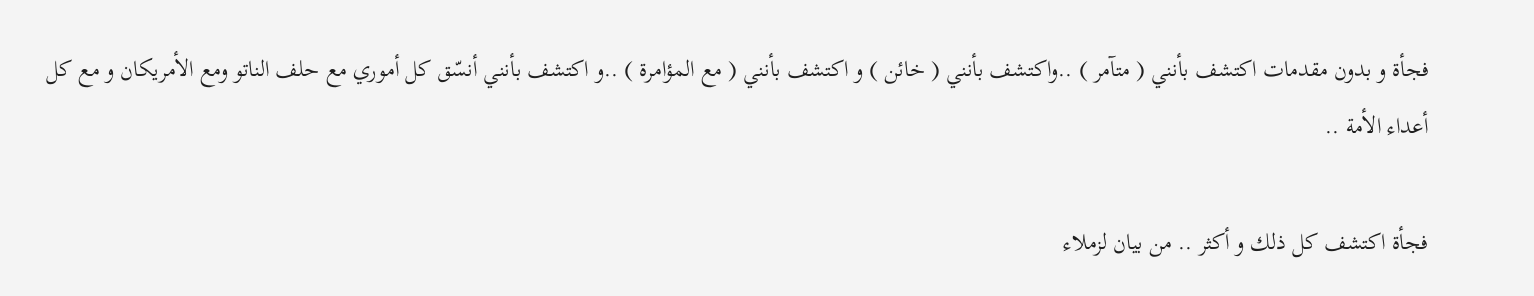فجأة و بدون مقدمات اكتشف بأنني ( متآمر ) ..واكتشف بأنني ( خائن ) و اكتشف بأنني ( مع المؤامرة ) ..و اكتشف بأنني أنسّق كل أموري مع حلف الناتو ومع الأمريكان و مع كل أعداء الأمة ..

فجأة اكتشف كل ذلك و أكثر .. من بيان لزملاء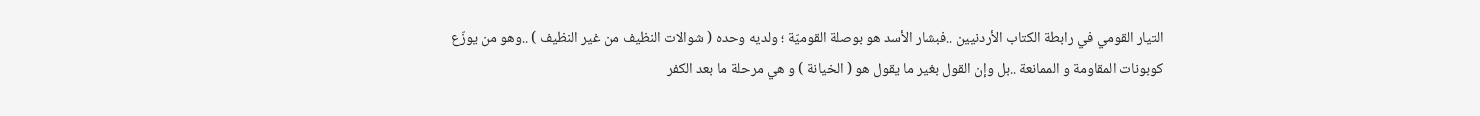التيار القومي في رابطة الكتاب الأردنيين ..فبشار الأسد هو بوصلة القوميّة ؛ ولديه وحده ( شوالات النظيف من غير النظيف ) ..وهو من يوزّع كوبونات المقاومة و الممانعة ..بل وإن القول بغير ما يقول هو ( الخيانة ) و هي مرحلة ما بعد الكفر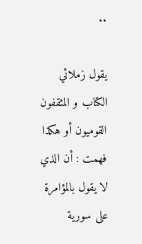..

يقول زملائي الكتاب و المثقفون القوميون أو هكذا فهمت : أن الذي لا يقول بالمؤامرة على سورية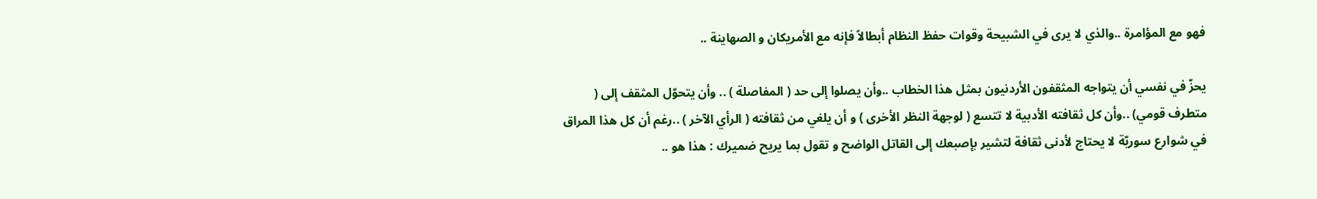فهو مع المؤامرة ..والذي لا يرى في الشبيحة وقوات حفظ النظام أبطالاً فإنه مع الأمريكان و الصهاينة ..

يحزّ في نفسي أن يتواجه المثقفون الأردنيون بمثل هذا الخطاب ..وأن يصلوا إلى حد ( المفاصلة ) .. وأن يتحوّل المثقف إلى ( متطرف قومي) ..وأن كل ثقافته الأدبية لا تتسع ( لوجهة النظر الأخرى ) و أن يلغي من ثقافته ( الرأي الآخر ) ..رغم أن كل هذا المراق في شوارع سوريّة لا يحتاج لأدنى ثقافة لتشير بإصبعك إلى القاتل الواضح و تقول بما يريح ضميرك : هذا هو ..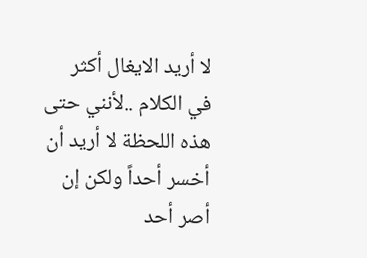لا أريد الايغال أكثر في الكلام ..لأنني حتى هذه اللحظة لا أريد أن أخسر أحداً ولكن إن أصر أحد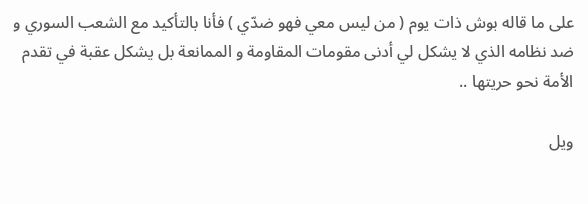على ما قاله بوش ذات يوم ( من ليس معي فهو ضدّي ) فأنا بالتأكيد مع الشعب السوري و ضد نظامه الذي لا يشكل لي أدنى مقومات المقاومة و الممانعة بل يشكل عقبة في تقدم الأمة نحو حريتها ..

ويل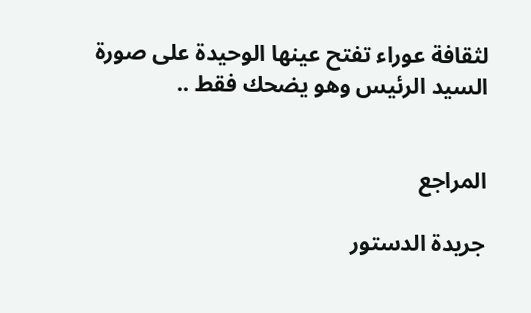لثقافة عوراء تفتح عينها الوحيدة على صورة السيد الرئيس وهو يضحك فقط ..


المراجع

جريدة الدستور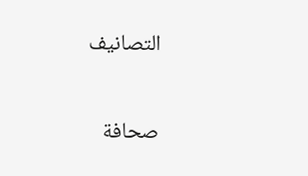التصانيف

صحافة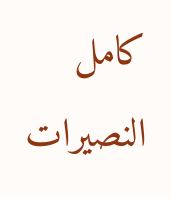كامل النصيرات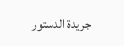جريدة الدستور